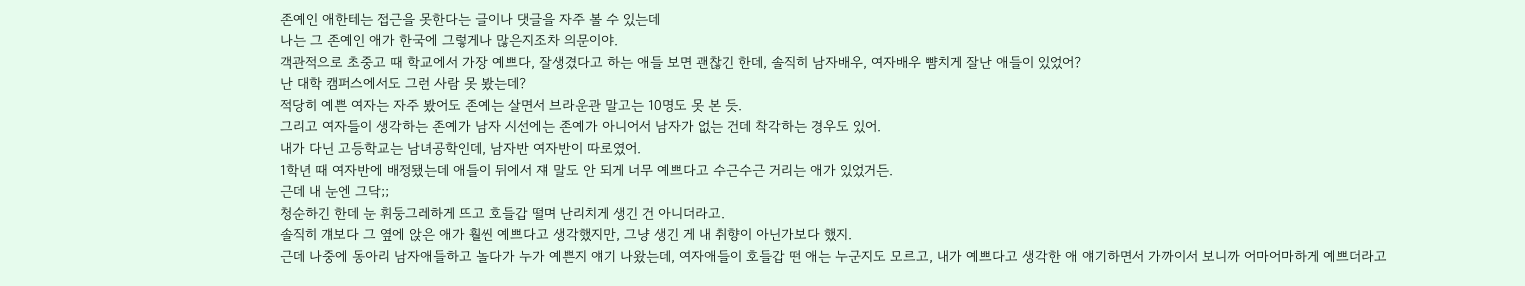존예인 애한테는 접근을 못한다는 글이나 댓글을 자주 볼 수 있는데
나는 그 존예인 애가 한국에 그렇게나 많은지조차 의문이야.
객관적으로 초중고 때 학교에서 가장 예쁘다, 잘생겼다고 하는 애들 보면 괜찮긴 한데, 솔직히 남자배우, 여자배우 뺨치게 잘난 애들이 있었어?
난 대학 캠퍼스에서도 그런 사람 못 봤는데?
적당히 예쁜 여자는 자주 봤어도 존예는 살면서 브라운관 말고는 10명도 못 본 듯.
그리고 여자들이 생각하는 존예가 남자 시선에는 존예가 아니어서 남자가 없는 건데 착각하는 경우도 있어.
내가 다닌 고등학교는 남녀공학인데, 남자반 여자반이 따로였어.
1학년 때 여자반에 배정됐는데 애들이 뒤에서 쟤 말도 안 되게 너무 예쁘다고 수근수근 거리는 애가 있었거든.
근데 내 눈엔 그닥;;
청순하긴 한데 눈 휘둥그레하게 뜨고 호들갑 떨며 난리치게 생긴 건 아니더라고.
솔직히 걔보다 그 옆에 앉은 애가 훨씬 예쁘다고 생각했지만, 그냥 생긴 게 내 취향이 아닌가보다 했지.
근데 나중에 동아리 남자애들하고 놀다가 누가 예쁜지 얘기 나왔는데, 여자애들이 호들갑 떤 애는 누군지도 모르고, 내가 예쁘다고 생각한 애 얘기하면서 가까이서 보니까 어마어마하게 예쁘더라고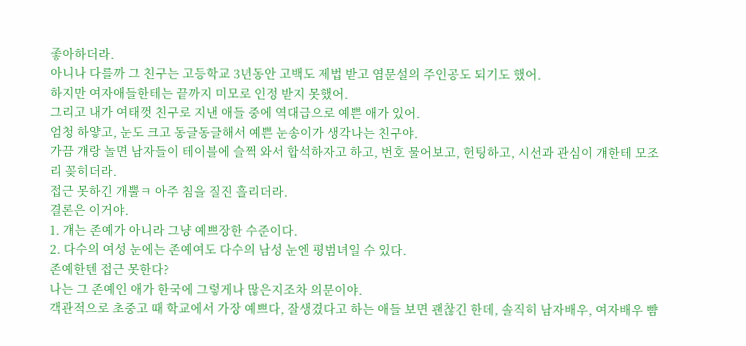좋아하더라.
아니나 다를까 그 친구는 고등학교 3년동안 고백도 제법 받고 염문설의 주인공도 되기도 했어.
하지만 여자애들한테는 끝까지 미모로 인정 받지 못했어.
그리고 내가 여태껏 친구로 지낸 애들 중에 역대급으로 예쁜 애가 있어.
엄청 하얗고, 눈도 크고 동글동글해서 예쁜 눈송이가 생각나는 친구야.
가끔 걔랑 놀면 남자들이 테이블에 슬쩍 와서 합석하자고 하고, 번호 물어보고, 헌팅하고, 시선과 관심이 걔한테 모조리 꽂히더라.
접근 못하긴 개뿔ㅋ 아주 침을 질진 흘리더라.
결론은 이거야.
1. 걔는 존예가 아니라 그냥 예쁘장한 수준이다.
2. 다수의 여성 눈에는 존예여도 다수의 남성 눈엔 평범녀일 수 있다.
존예한텐 접근 못한다?
나는 그 존예인 애가 한국에 그렇게나 많은지조차 의문이야.
객관적으로 초중고 때 학교에서 가장 예쁘다, 잘생겼다고 하는 애들 보면 괜찮긴 한데, 솔직히 남자배우, 여자배우 뺨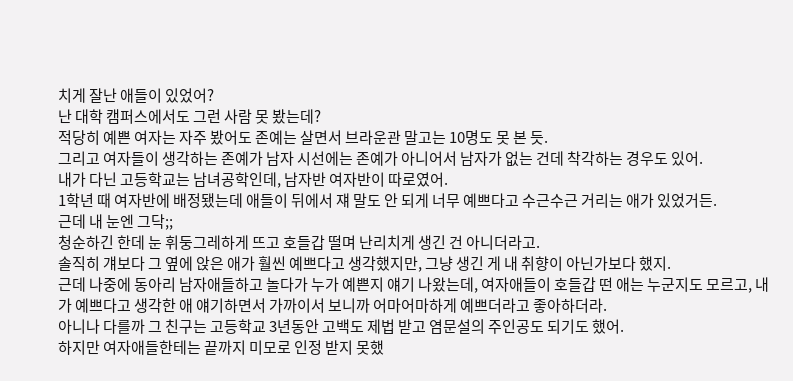치게 잘난 애들이 있었어?
난 대학 캠퍼스에서도 그런 사람 못 봤는데?
적당히 예쁜 여자는 자주 봤어도 존예는 살면서 브라운관 말고는 10명도 못 본 듯.
그리고 여자들이 생각하는 존예가 남자 시선에는 존예가 아니어서 남자가 없는 건데 착각하는 경우도 있어.
내가 다닌 고등학교는 남녀공학인데, 남자반 여자반이 따로였어.
1학년 때 여자반에 배정됐는데 애들이 뒤에서 쟤 말도 안 되게 너무 예쁘다고 수근수근 거리는 애가 있었거든.
근데 내 눈엔 그닥;;
청순하긴 한데 눈 휘둥그레하게 뜨고 호들갑 떨며 난리치게 생긴 건 아니더라고.
솔직히 걔보다 그 옆에 앉은 애가 훨씬 예쁘다고 생각했지만, 그냥 생긴 게 내 취향이 아닌가보다 했지.
근데 나중에 동아리 남자애들하고 놀다가 누가 예쁜지 얘기 나왔는데, 여자애들이 호들갑 떤 애는 누군지도 모르고, 내가 예쁘다고 생각한 애 얘기하면서 가까이서 보니까 어마어마하게 예쁘더라고 좋아하더라.
아니나 다를까 그 친구는 고등학교 3년동안 고백도 제법 받고 염문설의 주인공도 되기도 했어.
하지만 여자애들한테는 끝까지 미모로 인정 받지 못했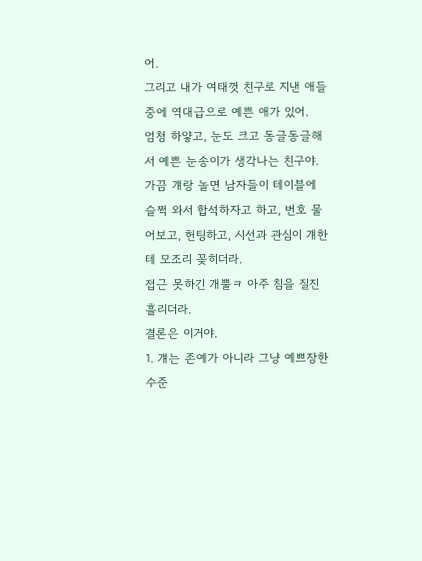어.
그리고 내가 여태껏 친구로 지낸 애들 중에 역대급으로 예쁜 애가 있어.
엄청 하얗고, 눈도 크고 동글동글해서 예쁜 눈송이가 생각나는 친구야.
가끔 걔랑 놀면 남자들이 테이블에 슬쩍 와서 합석하자고 하고, 번호 물어보고, 헌팅하고, 시선과 관심이 걔한테 모조리 꽂히더라.
접근 못하긴 개뿔ㅋ 아주 침을 질진 흘리더라.
결론은 이거야.
1. 걔는 존예가 아니라 그냥 예쁘장한 수준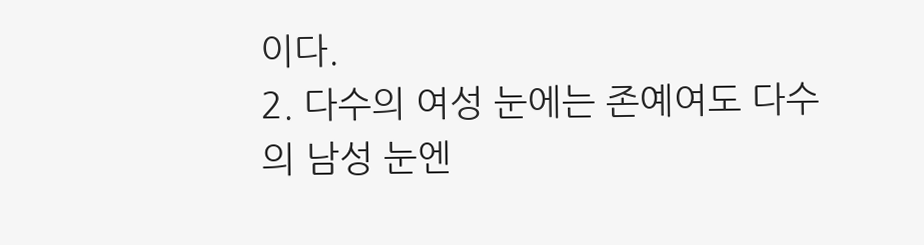이다.
2. 다수의 여성 눈에는 존예여도 다수의 남성 눈엔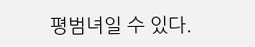평범녀일 수 있다.